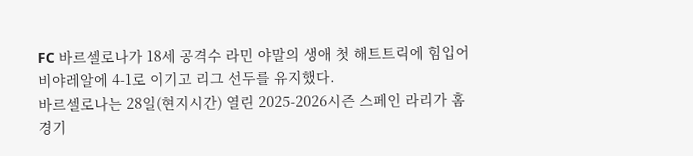FC 바르셀로나가 18세 공격수 라민 야말의 생애 첫 해트트릭에 힘입어 비야레알에 4-1로 이기고 리그 선두를 유지했다.
바르셀로나는 28일(현지시간) 열린 2025-2026시즌 스페인 라리가 홈 경기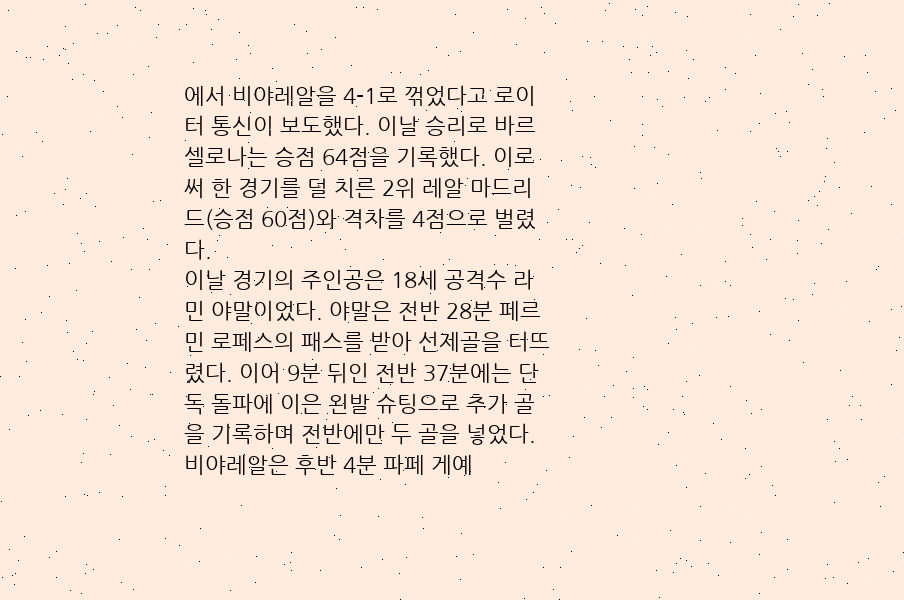에서 비야레알을 4-1로 꺾었다고 로이터 통신이 보도했다. 이날 승리로 바르셀로나는 승점 64점을 기록했다. 이로써 한 경기를 덜 치른 2위 레알 마드리드(승점 60점)와 격차를 4점으로 벌렸다.
이날 경기의 주인공은 18세 공격수 라민 야말이었다. 야말은 전반 28분 페르민 로페스의 패스를 받아 선제골을 터뜨렸다. 이어 9분 뒤인 전반 37분에는 단독 돌파에 이은 왼발 슈팅으로 추가 골을 기록하며 전반에만 두 골을 넣었다.
비야레알은 후반 4분 파페 게예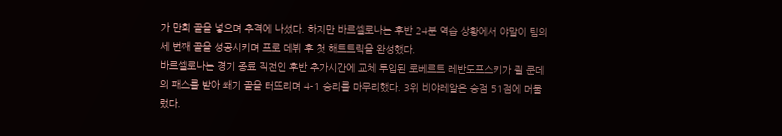가 만회 골을 넣으며 추격에 나섰다. 하지만 바르셀로나는 후반 24분 역습 상황에서 야말이 팀의 세 번째 골을 성공시키며 프로 데뷔 후 첫 해트트릭을 완성했다.
바르셀로나는 경기 종료 직전인 후반 추가시간에 교체 투입된 로베르트 레반도프스키가 쥘 쿤데의 패스를 받아 쐐기 골을 터뜨리며 4-1 승리를 마무리했다. 3위 비야레알은 승점 51점에 머물렀다.